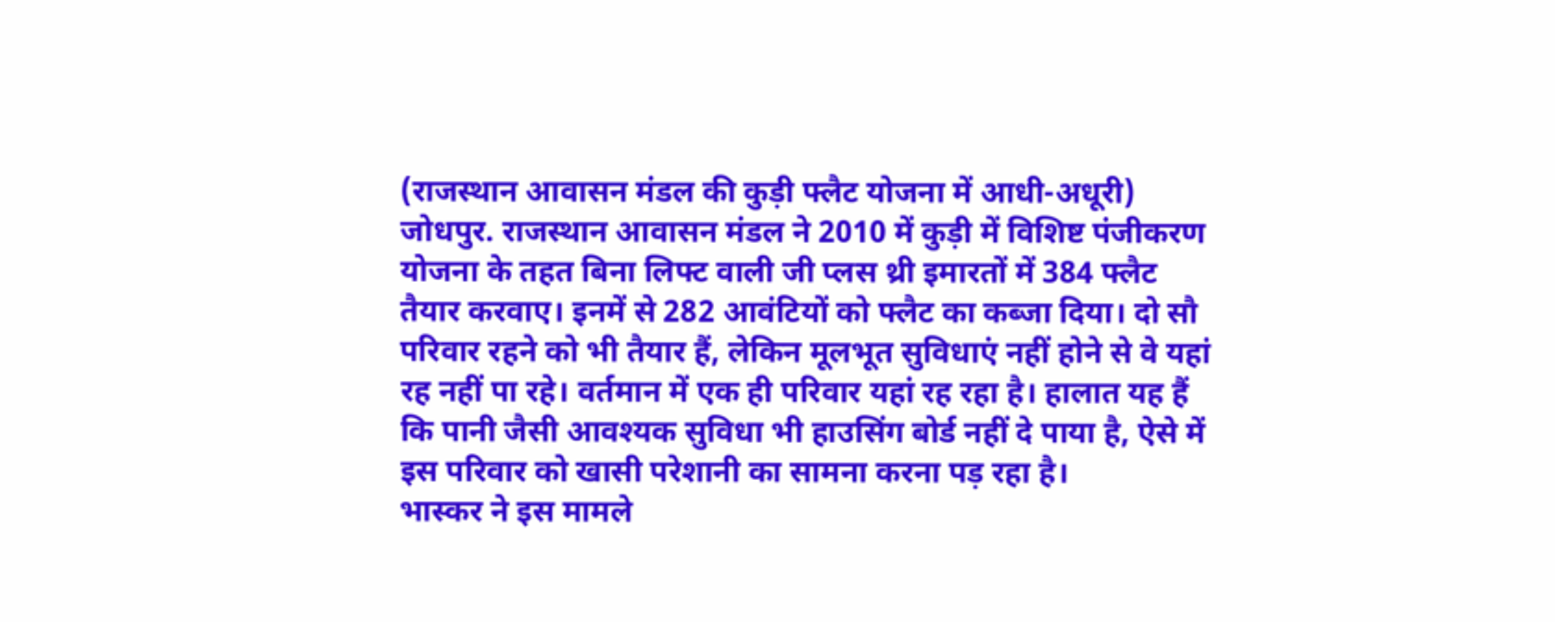(राजस्थान आवासन मंडल की कुड़ी फ्लैट योजना में आधी-अधूरी)
जोधपुर. राजस्थान आवासन मंडल ने 2010 में कुड़ी में विशिष्ट पंजीकरण योजना के तहत बिना लिफ्ट वाली जी प्लस थ्री इमारतों में 384 फ्लैट तैयार करवाए। इनमें से 282 आवंटियों को फ्लैट का कब्जा दिया। दो सौ परिवार रहने को भी तैयार हैं, लेकिन मूलभूत सुविधाएं नहीं होने से वे यहां रह नहीं पा रहे। वर्तमान में एक ही परिवार यहां रह रहा है। हालात यह हैं कि पानी जैसी आवश्यक सुविधा भी हाउसिंग बोर्ड नहीं दे पाया है, ऐसे में इस परिवार को खासी परेशानी का सामना करना पड़ रहा है।
भास्कर ने इस मामले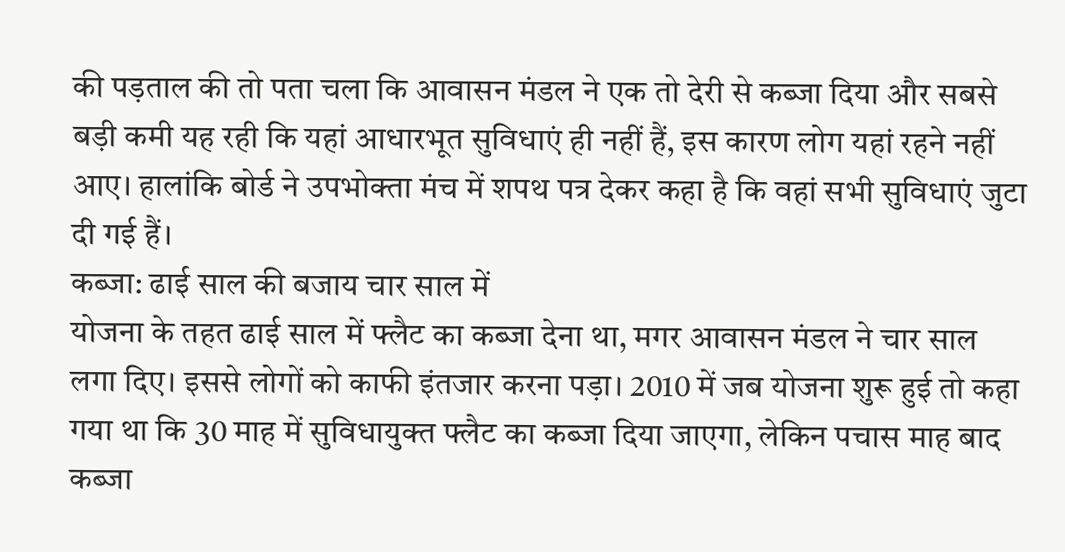की पड़ताल की तो पता चला कि आवासन मंडल ने एक तो देरी से कब्जा दिया और सबसे बड़ी कमी यह रही कि यहां आधारभूत सुविधाएं ही नहीं हैं, इस कारण लोग यहां रहने नहीं आए। हालांकि बोर्ड ने उपभोक्ता मंच में शपथ पत्र देकर कहा है कि वहां सभी सुविधाएं जुटा दी गई हैं।
कब्जा: ढाई साल की बजाय चार साल में
योजना के तहत ढाई साल में फ्लैट का कब्जा देना था, मगर आवासन मंडल ने चार साल लगा दिए। इससे लोगों को काफी इंतजार करना पड़ा। 2010 में जब योजना शुरू हुई तो कहा गया था कि 30 माह में सुविधायुक्त फ्लैट का कब्जा दिया जाएगा, लेकिन पचास माह बाद कब्जा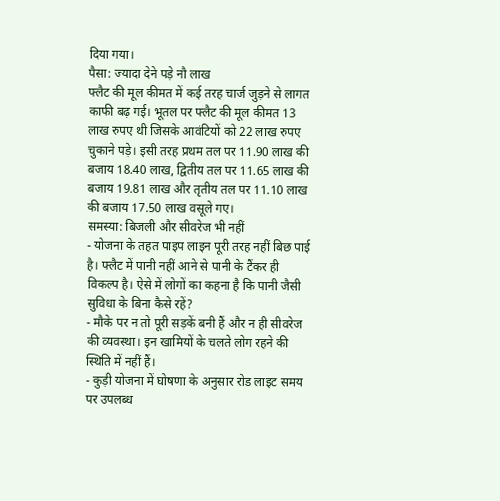दिया गया।
पैसा: ज्यादा देने पड़े नौ लाख
फ्लैट की मूल कीमत में कई तरह चार्ज जुड़ने से लागत काफी बढ़ गई। भूतल पर फ्लैट की मूल कीमत 13 लाख रुपए थी जिसके आवंटियों को 22 लाख रुपए चुकाने पड़े। इसी तरह प्रथम तल पर 11.90 लाख की बजाय 18.40 लाख, द्वितीय तल पर 11.65 लाख की बजाय 19.81 लाख और तृतीय तल पर 11.10 लाख की बजाय 17.50 लाख वसूले गए।
समस्या: बिजली और सीवरेज भी नहीं
- योजना के तहत पाइप लाइन पूरी तरह नहीं बिछ पाई है। फ्लैट में पानी नहीं आने से पानी के टैंकर ही विकल्प है। ऐसे में लोगों का कहना है कि पानी जैसी सुविधा के बिना कैसे रहें?
- मौके पर न तो पूरी सड़कें बनी हैं और न ही सीवरेज की व्यवस्था। इन खामियों के चलते लोग रहने की स्थिति में नहीं हैं।
- कुड़ी योजना में घोषणा के अनुसार रोड लाइट समय पर उपलब्ध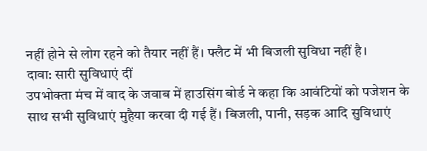नहीं होने से लोग रहने को तैयार नहीं हैं। फ्लैट में भी बिजली सुविधा नहीं है।
दावा: सारी सुविधाएं दीं
उपभोक्ता मंच में वाद के जवाब में हाउसिंग बोर्ड ने कहा कि आवंटियों को पजेशन के साथ सभी सुविधाएं मुहैया करवा दी गई हैं। बिजली, पानी, सड़क आदि सुविधाएं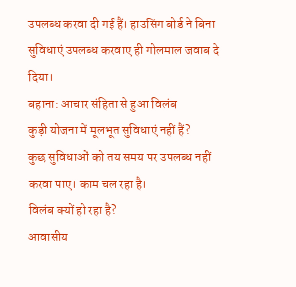उपलब्ध करवा दी गई हैं। हाउसिंग बोर्ड ने बिना सुविधाएं उपलब्ध करवाए ही गोलमाल जवाब दे दिया।
बहाना: आचार संहिता से हुआ विलंब
कुड़ी योजना में मूलभूत सुविधाएं नहीं हैं?
कुछ सुविधाओं को तय समय पर उपलब्ध नहीं करवा पाए। काम चल रहा है।
विलंब क्यों हो रहा है?
आवासीय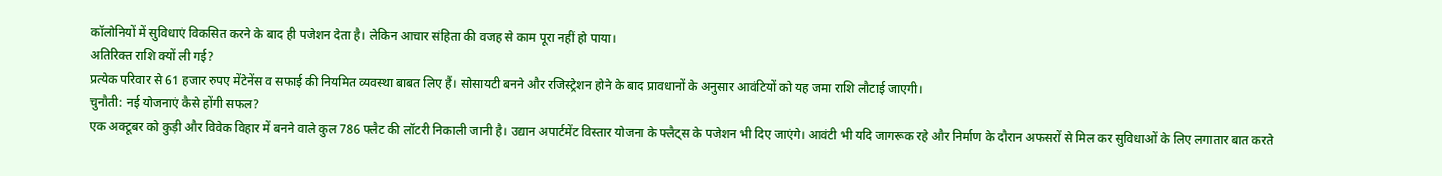कॉलोनियों में सुविधाएं विकसित करने के बाद ही पजेशन देता है। लेकिन आचार संहिता की वजह से काम पूरा नहीं हो पाया।
अतिरिक्त राशि क्यों ली गई?
प्रत्येक परिवार से 61 हजार रुपए मेंटेनेंस व सफाई की नियमित व्यवस्था बाबत लिए हैं। सोसायटी बनने और रजिस्ट्रेशन होने के बाद प्रावधानों के अनुसार आवंटियों को यह जमा राशि लौटाई जाएगी।
चुनौती: नई योजनाएं कैसे होंगी सफल?
एक अक्टूबर को कुड़ी और विवेक विहार में बनने वाले कुल 786 फ्लैट की लॉटरी निकाली जानी है। उद्यान अपार्टमेंट विस्तार योजना के फ्लैट्स के पजेशन भी दिए जाएंगे। आवंटी भी यदि जागरूक रहे और निर्माण के दौरान अफसरों से मिल कर सुविधाओं के लिए लगातार बात करते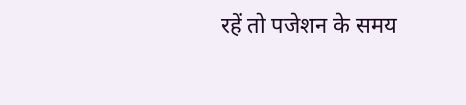रहें तो पजेशन के समय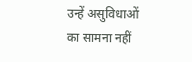उन्हें असुविधाओं का सामना नहीं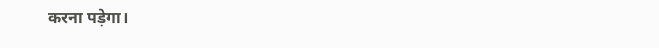करना पड़ेगा।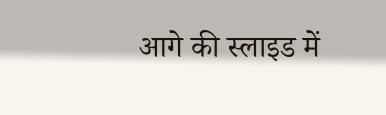आगे की स्लाइड में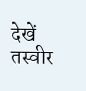देखें तस्वीर